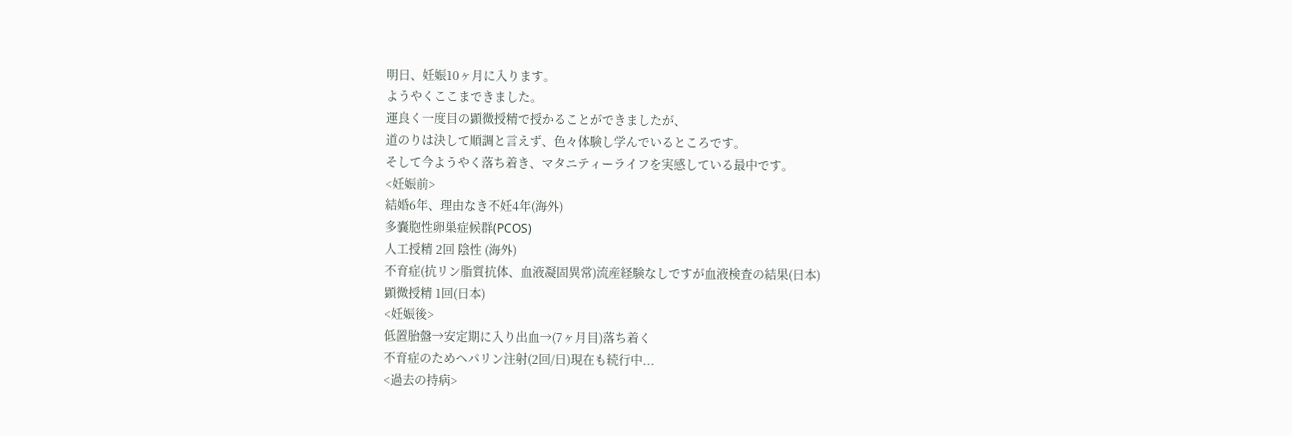明日、妊娠10ヶ月に入ります。
ようやくここまできました。
運良く一度目の顕微授精で授かることができましたが、
道のりは決して順調と言えず、色々体験し学んでいるところです。
そして今ようやく落ち着き、マタニティーライフを実感している最中です。
<妊娠前>
結婚6年、理由なき不妊4年(海外)
多嚢胞性卵巣症候群(PCOS)
人工授精 2回 陰性 (海外)
不育症(抗リン脂質抗体、血液凝固異常)流産経験なしですが血液検査の結果(日本)
顕微授精 1回(日本)
<妊娠後>
低置胎盤→安定期に入り出血→(7ヶ月目)落ち着く
不育症のためヘパリン注射(2回/日)現在も続行中...
<過去の持病>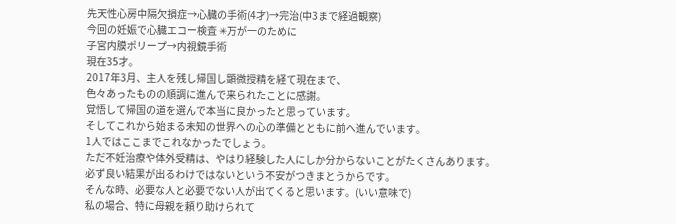先天性心房中隔欠損症→心臓の手術(4才)→完治(中3まで経過観察)
今回の妊娠で心臓エコー検査 ✳万が一のために
子宮内膜ポリープ→内視鏡手術
現在35才。
2017年3月、主人を残し帰国し顕微授精を経て現在まで、
色々あったものの順調に進んで来られたことに感謝。
覚悟して帰国の道を選んで本当に良かったと思っています。
そしてこれから始まる未知の世界への心の準備とともに前へ進んでいます。
1人ではここまでこれなかったでしょう。
ただ不妊治療や体外受精は、やはり経験した人にしか分からないことがたくさんあります。
必ず良い結果が出るわけではないという不安がつきまとうからです。
そんな時、必要な人と必要でない人が出てくると思います。(いい意味で)
私の場合、特に母親を頼り助けられて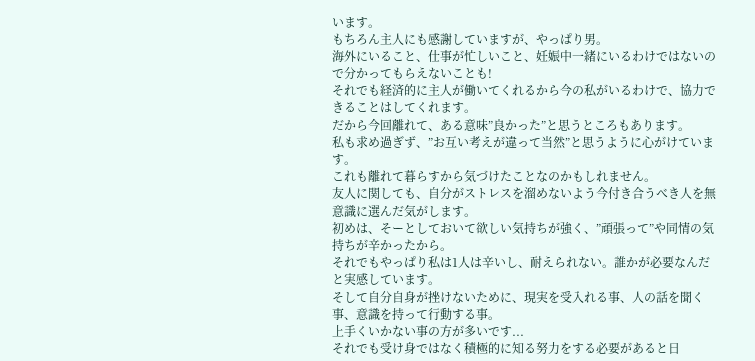います。
もちろん主人にも感謝していますが、やっぱり男。
海外にいること、仕事が忙しいこと、妊娠中一緒にいるわけではないので分かってもらえないことも!
それでも経済的に主人が働いてくれるから今の私がいるわけで、協力できることはしてくれます。
だから今回離れて、ある意味”良かった”と思うところもあります。
私も求め過ぎず、”お互い考えが違って当然”と思うように心がけています。
これも離れて暮らすから気づけたことなのかもしれません。
友人に関しても、自分がストレスを溜めないよう今付き合うべき人を無意識に選んだ気がします。
初めは、そーとしておいて欲しい気持ちが強く、”頑張って”や同情の気持ちが辛かったから。
それでもやっぱり私は1人は辛いし、耐えられない。誰かが必要なんだと実感しています。
そして自分自身が挫けないために、現実を受入れる事、人の話を聞く事、意識を持って行動する事。
上手くいかない事の方が多いです...
それでも受け身ではなく積極的に知る努力をする必要があると日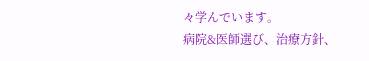々学んでいます。
病院&医師選び、治療方針、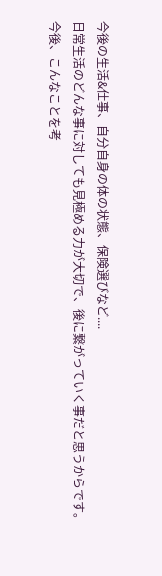今後の生活&仕事、自分自身の体の状態、保険選びなど....
日常生活のどんな事に対しても見極める力が大切で、後に繋がっていく事だと思うからです。
今後、こんなことを考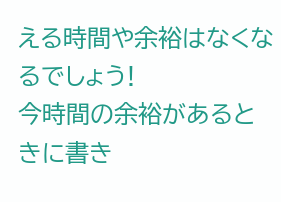える時間や余裕はなくなるでしょう!
今時間の余裕があるときに書き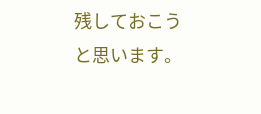残しておこうと思います。